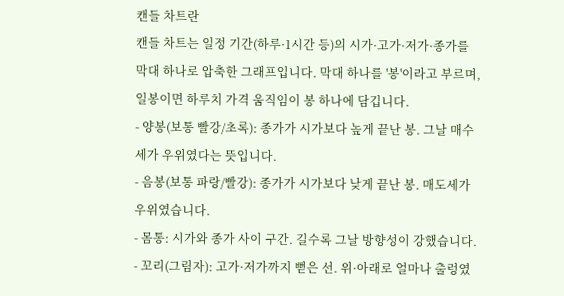캔들 차트란
캔들 차트는 일정 기간(하루·1시간 등)의 시가·고가·저가·종가를 막대 하나로 압축한 그래프입니다. 막대 하나를 '봉'이라고 부르며, 일봉이면 하루치 가격 움직임이 봉 하나에 담깁니다.
- 양봉(보통 빨강/초록): 종가가 시가보다 높게 끝난 봉. 그날 매수세가 우위였다는 뜻입니다.
- 음봉(보통 파랑/빨강): 종가가 시가보다 낮게 끝난 봉. 매도세가 우위였습니다.
- 몸통: 시가와 종가 사이 구간. 길수록 그날 방향성이 강했습니다.
- 꼬리(그림자): 고가·저가까지 뻗은 선. 위·아래로 얼마나 출렁였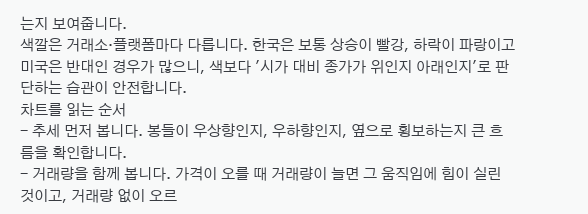는지 보여줍니다.
색깔은 거래소·플랫폼마다 다릅니다. 한국은 보통 상승이 빨강, 하락이 파랑이고 미국은 반대인 경우가 많으니, 색보다 '시가 대비 종가가 위인지 아래인지'로 판단하는 습관이 안전합니다.
차트를 읽는 순서
- 추세 먼저 봅니다. 봉들이 우상향인지, 우하향인지, 옆으로 횡보하는지 큰 흐름을 확인합니다.
- 거래량을 함께 봅니다. 가격이 오를 때 거래량이 늘면 그 움직임에 힘이 실린 것이고, 거래량 없이 오르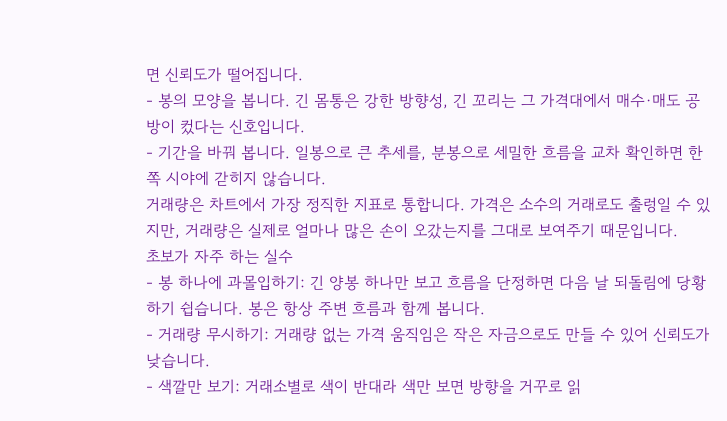면 신뢰도가 떨어집니다.
- 봉의 모양을 봅니다. 긴 몸통은 강한 방향성, 긴 꼬리는 그 가격대에서 매수·매도 공방이 컸다는 신호입니다.
- 기간을 바꿔 봅니다. 일봉으로 큰 추세를, 분봉으로 세밀한 흐름을 교차 확인하면 한쪽 시야에 갇히지 않습니다.
거래량은 차트에서 가장 정직한 지표로 통합니다. 가격은 소수의 거래로도 출렁일 수 있지만, 거래량은 실제로 얼마나 많은 손이 오갔는지를 그대로 보여주기 때문입니다.
초보가 자주 하는 실수
- 봉 하나에 과몰입하기: 긴 양봉 하나만 보고 흐름을 단정하면 다음 날 되돌림에 당황하기 쉽습니다. 봉은 항상 주변 흐름과 함께 봅니다.
- 거래량 무시하기: 거래량 없는 가격 움직임은 작은 자금으로도 만들 수 있어 신뢰도가 낮습니다.
- 색깔만 보기: 거래소별로 색이 반대라 색만 보면 방향을 거꾸로 읽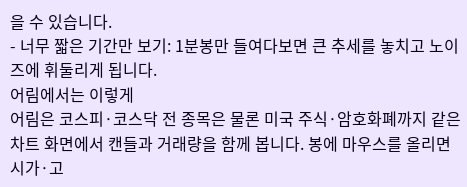을 수 있습니다.
- 너무 짧은 기간만 보기: 1분봉만 들여다보면 큰 추세를 놓치고 노이즈에 휘둘리게 됩니다.
어림에서는 이렇게
어림은 코스피·코스닥 전 종목은 물론 미국 주식·암호화폐까지 같은 차트 화면에서 캔들과 거래량을 함께 봅니다. 봉에 마우스를 올리면 시가·고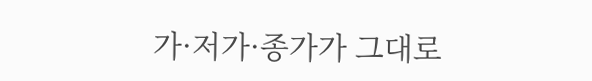가·저가·종가가 그대로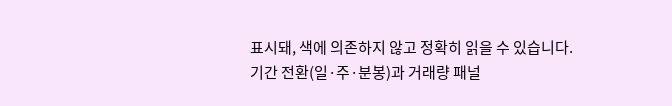표시돼, 색에 의존하지 않고 정확히 읽을 수 있습니다.
기간 전환(일·주·분봉)과 거래량 패널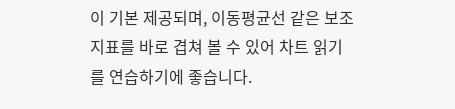이 기본 제공되며, 이동평균선 같은 보조지표를 바로 겹쳐 볼 수 있어 차트 읽기를 연습하기에 좋습니다.